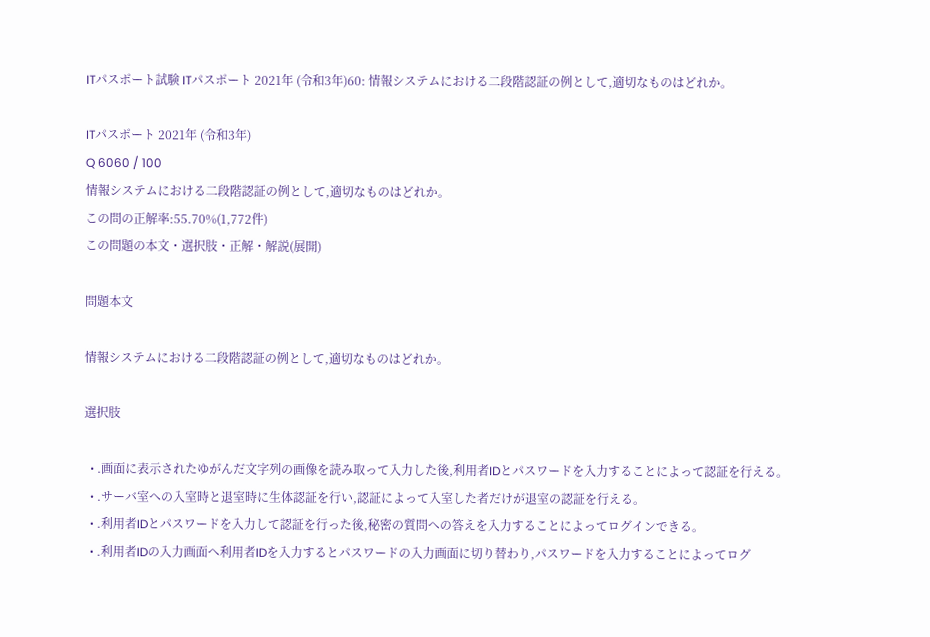ITパスポート試験 ITパスポート 2021年 (令和3年)60: 情報システムにおける二段階認証の例として,適切なものはどれか。

ITパスポート 2021年 (令和3年)
Q 6060 / 100
情報システムにおける二段階認証の例として,適切なものはどれか。
この問の正解率:55.70%(1,772件)
この問題の本文・選択肢・正解・解説(展開)

問題本文

情報システムにおける二段階認証の例として,適切なものはどれか。

選択肢

  • .画面に表示されたゆがんだ文字列の画像を読み取って入力した後,利用者IDとパスワードを入力することによって認証を行える。
  • .サーバ室への入室時と退室時に生体認証を行い,認証によって入室した者だけが退室の認証を行える。
  • .利用者IDとパスワードを入力して認証を行った後,秘密の質問への答えを入力することによってログインできる。
  • .利用者IDの入力画面へ利用者IDを入力するとパスワードの入力画面に切り替わり,パスワードを入力することによってログ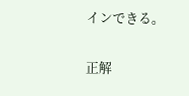インできる。

正解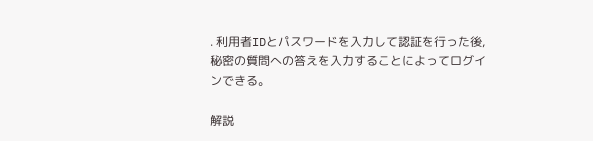. 利用者IDとパスワードを入力して認証を行った後,秘密の質問への答えを入力することによってログインできる。

解説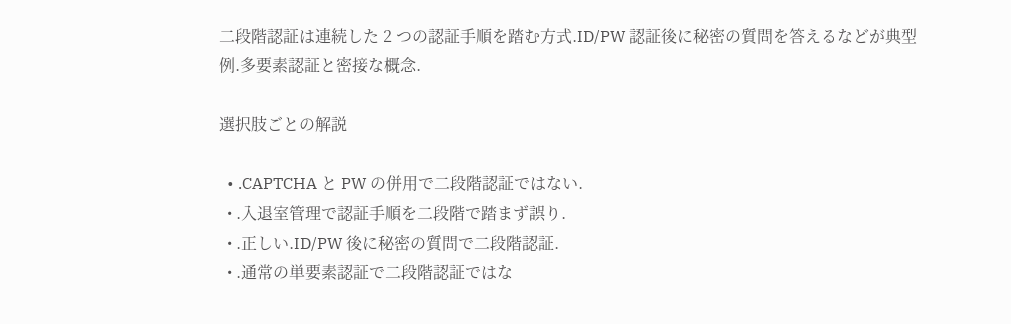二段階認証は連続した 2 つの認証手順を踏む方式.ID/PW 認証後に秘密の質問を答えるなどが典型例.多要素認証と密接な概念.

選択肢ごとの解説

  • .CAPTCHA と PW の併用で二段階認証ではない.
  • .入退室管理で認証手順を二段階で踏まず誤り.
  • .正しい.ID/PW 後に秘密の質問で二段階認証.
  • .通常の単要素認証で二段階認証ではな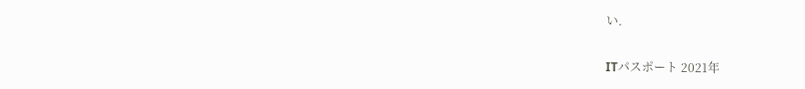い.

ITパスポート 2021年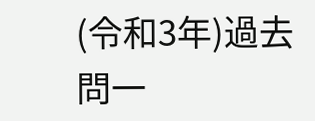(令和3年)過去問一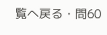覧へ戻る・問60